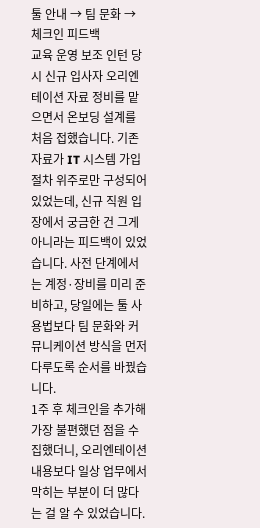툴 안내 → 팀 문화 → 체크인 피드백
교육 운영 보조 인턴 당시 신규 입사자 오리엔테이션 자료 정비를 맡으면서 온보딩 설계를 처음 접했습니다. 기존 자료가 IT 시스템 가입 절차 위주로만 구성되어 있었는데, 신규 직원 입장에서 궁금한 건 그게 아니라는 피드백이 있었습니다. 사전 단계에서는 계정·장비를 미리 준비하고, 당일에는 툴 사용법보다 팀 문화와 커뮤니케이션 방식을 먼저 다루도록 순서를 바꿨습니다.
1주 후 체크인을 추가해 가장 불편했던 점을 수집했더니, 오리엔테이션 내용보다 일상 업무에서 막히는 부분이 더 많다는 걸 알 수 있었습니다.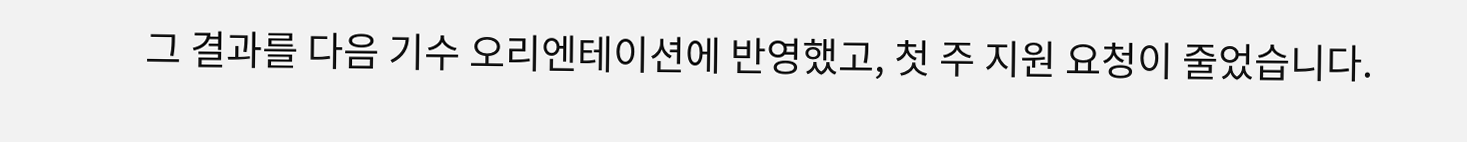그 결과를 다음 기수 오리엔테이션에 반영했고, 첫 주 지원 요청이 줄었습니다.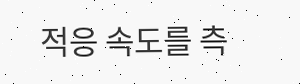적응 속도를 측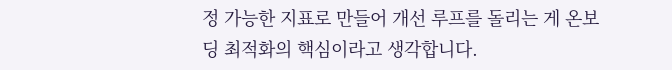정 가능한 지표로 만들어 개선 루프를 돌리는 게 온보딩 최적화의 핵심이라고 생각합니다.